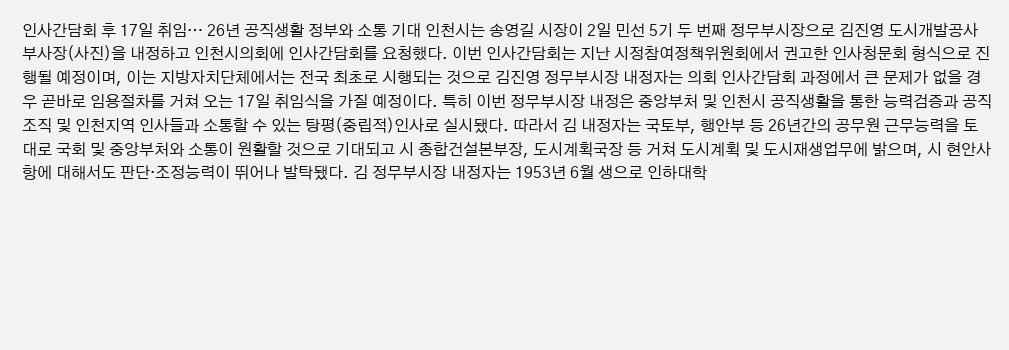인사간담회 후 17일 취임… 26년 공직생활 정부와 소통 기대 인천시는 송영길 시장이 2일 민선 5기 두 번째 정무부시장으로 김진영 도시개발공사부사장(사진)을 내정하고 인천시의회에 인사간담회를 요청했다. 이번 인사간담회는 지난 시정참여정책위원회에서 권고한 인사청문회 형식으로 진행될 예정이며, 이는 지방자치단체에서는 전국 최초로 시행되는 것으로 김진영 정무부시장 내정자는 의회 인사간담회 과정에서 큰 문제가 없을 경우 곧바로 임용절차를 거쳐 오는 17일 취임식을 가질 예정이다. 특히 이번 정무부시장 내정은 중앙부처 및 인천시 공직생활을 통한 능력검증과 공직조직 및 인천지역 인사들과 소통할 수 있는 탕평(중립적)인사로 실시됐다. 따라서 김 내정자는 국토부, 행안부 등 26년간의 공무원 근무능력을 토대로 국회 및 중앙부처와 소통이 원활할 것으로 기대되고 시 종합건설본부장, 도시계획국장 등 거쳐 도시계획 및 도시재생업무에 밝으며, 시 현안사항에 대해서도 판단·조정능력이 뛰어나 발탁됐다. 김 정무부시장 내정자는 1953년 6월 생으로 인하대학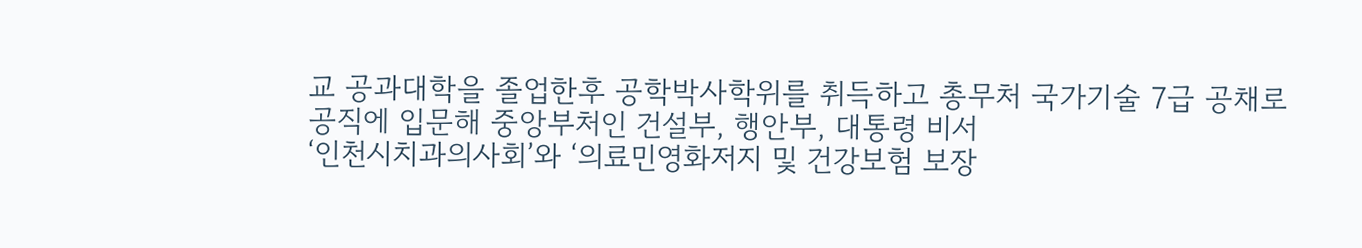교 공과대학을 졸업한후 공학박사학위를 취득하고 총무처 국가기술 7급 공채로 공직에 입문해 중앙부처인 건설부, 행안부, 대통령 비서
‘인천시치과의사회’와 ‘의료민영화저지 및 건강보험 보장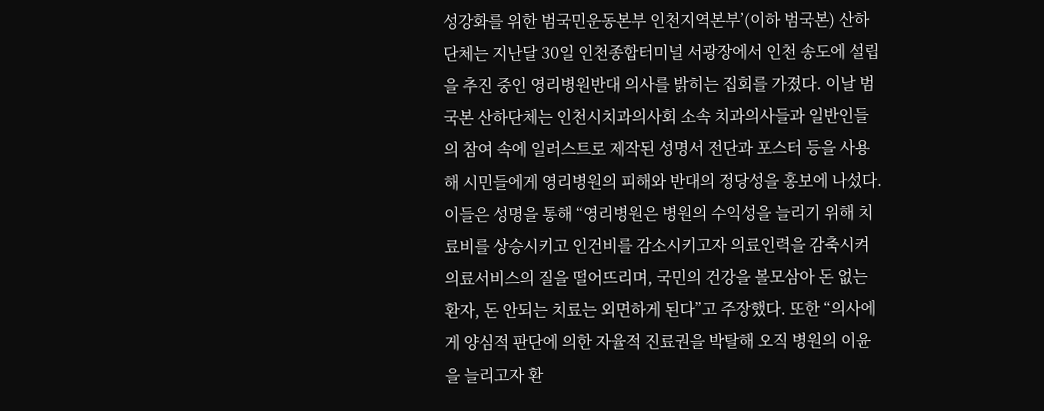성강화를 위한 범국민운동본부 인천지역본부’(이하 범국본) 산하단체는 지난달 30일 인천종합터미널 서광장에서 인천 송도에 설립을 추진 중인 영리병원반대 의사를 밝히는 집회를 가졌다. 이날 범국본 산하단체는 인천시치과의사회 소속 치과의사들과 일반인들의 참여 속에 일러스트로 제작된 성명서 전단과 포스터 등을 사용해 시민들에게 영리병원의 피해와 반대의 정당성을 홍보에 나섰다. 이들은 성명을 통해 “영리병원은 병원의 수익성을 늘리기 위해 치료비를 상승시키고 인건비를 감소시키고자 의료인력을 감축시켜 의료서비스의 질을 떨어뜨리며, 국민의 건강을 볼모삼아 돈 없는 환자, 돈 안되는 치료는 외면하게 된다”고 주장했다. 또한 “의사에게 양심적 판단에 의한 자율적 진료권을 박탈해 오직 병원의 이윤을 늘리고자 환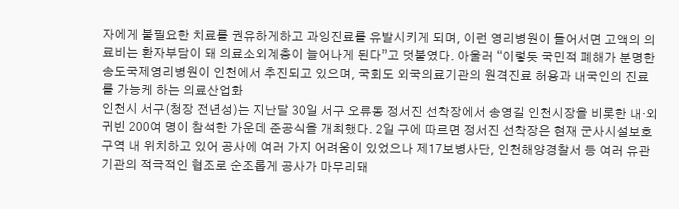자에게 불필요한 치료를 권유하게하고 과잉진료를 유발시키게 되며, 이런 영리병원이 들어서면 고액의 의료비는 환자부담이 돼 의료소외계층이 늘어나게 된다”고 덧붙였다. 아울러 “이렇듯 국민적 폐해가 분명한 송도국제영리병원이 인천에서 추진되고 있으며, 국회도 외국의료기관의 원격진료 허용과 내국인의 진료를 가능케 하는 의료산업화
인천시 서구(청장 전년성)는 지난달 30일 서구 오류동 정서진 선착장에서 송영길 인천시장을 비롯한 내·외 귀빈 200여 명이 참석한 가운데 준공식을 개최했다. 2일 구에 따르면 정서진 선착장은 현재 군사시설보호구역 내 위치하고 있어 공사에 여러 가지 어려움이 있었으나 제17보병사단, 인천해양경찰서 등 여러 유관기관의 적극적인 협조로 순조롭게 공사가 마무리돼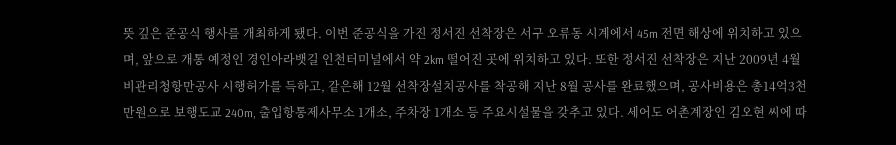뜻 깊은 준공식 행사를 개최하게 됐다. 이번 준공식을 가진 정서진 선착장은 서구 오류동 시계에서 45m 전면 해상에 위치하고 있으며, 앞으로 개통 예정인 경인아라뱃길 인천터미널에서 약 2km 떨어진 곳에 위치하고 있다. 또한 정서진 선착장은 지난 2009년 4월 비관리청항만공사 시행허가를 득하고, 같은해 12월 선착장설치공사를 착공해 지난 8월 공사를 완료했으며, 공사비용은 총14억3천만원으로 보행도교 240m, 출입항통제사무소 1개소, 주차장 1개소 등 주요시설물을 갖추고 있다. 세어도 어촌계장인 김오현 씨에 따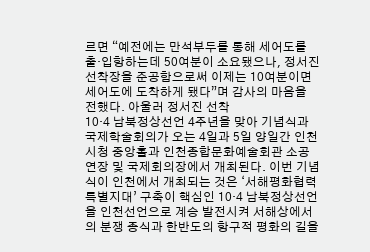르면 “예전에는 만석부두를 통해 세어도를 출·입항하는데 50여분이 소요됐으나, 정서진 선착장을 준공함으로써 이제는 10여분이면 세어도에 도착하게 됐다”며 감사의 마음을 전했다. 아울러 정서진 선착
10·4 남북정상선언 4주년을 맞아 기념식과 국제학술회의가 오는 4일과 5일 양일간 인천시청 중앙홀과 인천종합문화예술회관 소공연장 및 국제회의장에서 개최된다. 이번 기념식이 인천에서 개최되는 것은 ‘서해평화협력특별지대’ 구축이 핵심인 10·4 남북정상선언을 인천선언으로 계승 발전시켜 서해상에서의 분쟁 종식과 한반도의 항구적 평화의 길을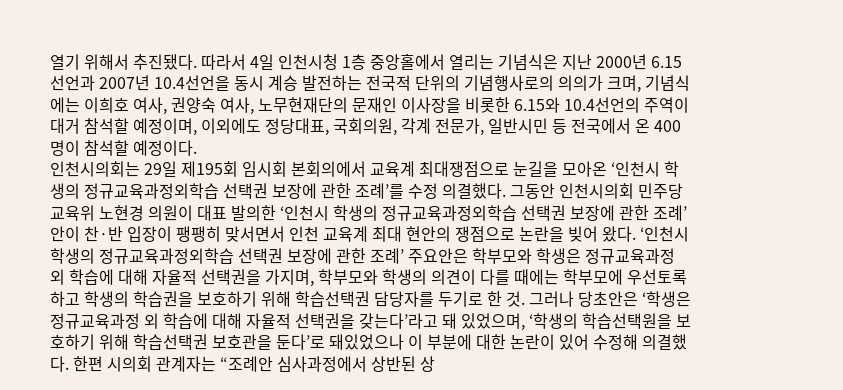열기 위해서 추진됐다. 따라서 4일 인천시청 1층 중앙홀에서 열리는 기념식은 지난 2000년 6.15 선언과 2007년 10.4선언을 동시 계승 발전하는 전국적 단위의 기념행사로의 의의가 크며, 기념식에는 이희호 여사, 권양숙 여사, 노무현재단의 문재인 이사장을 비롯한 6.15와 10.4선언의 주역이 대거 참석할 예정이며, 이외에도 정당대표, 국회의원, 각계 전문가, 일반시민 등 전국에서 온 400명이 참석할 예정이다.
인천시의회는 29일 제195회 임시회 본회의에서 교육계 최대쟁점으로 눈길을 모아온 ‘인천시 학생의 정규교육과정외학습 선택권 보장에 관한 조례’를 수정 의결했다. 그동안 인천시의회 민주당 교육위 노현경 의원이 대표 발의한 ‘인천시 학생의 정규교육과정외학습 선택권 보장에 관한 조례’안이 찬·반 입장이 팽팽히 맞서면서 인천 교육계 최대 현안의 쟁점으로 논란을 빚어 왔다. ‘인천시 학생의 정규교육과정외학습 선택권 보장에 관한 조례’ 주요안은 학부모와 학생은 정규교육과정 외 학습에 대해 자율적 선택권을 가지며, 학부모와 학생의 의견이 다를 때에는 학부모에 우선토록 하고 학생의 학습권을 보호하기 위해 학습선택권 담당자를 두기로 한 것. 그러나 당초안은 ‘학생은 정규교육과정 외 학습에 대해 자율적 선택권을 갖는다’라고 돼 있었으며, ‘학생의 학습선택원을 보호하기 위해 학습선택권 보호관을 둔다’로 돼있었으나 이 부분에 대한 논란이 있어 수정해 의결했다. 한편 시의회 관계자는 “조례안 심사과정에서 상반된 상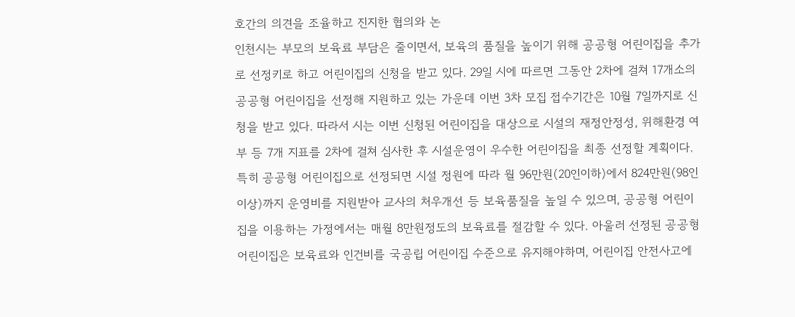호간의 의견을 조율하고 진지한 협의와 논
인천시는 부모의 보육료 부담은 줄이면서, 보육의 품질을 높이기 위해 공공형 어린이집을 추가로 선정키로 하고 어린이집의 신청을 받고 있다. 29일 시에 따르면 그동안 2차에 걸쳐 17개소의 공공형 어린이집을 선정해 지원하고 있는 가운데 이번 3차 모집 접수기간은 10월 7일까지로 신청을 받고 있다. 따라서 시는 이번 신청된 어린이집을 대상으로 시설의 재정안정성, 위해환경 여부 등 7개 지표를 2차에 걸쳐 심사한 후 시설운영이 우수한 어린이집을 최종 선정할 계획이다. 특히 공공형 어린이집으로 선정되면 시설 정원에 따라 월 96만원(20인이하)에서 824만원(98인 이상)까지 운영비를 지원받아 교사의 처우개선 등 보육품질을 높일 수 있으며, 공공형 어린이집을 이용하는 가정에서는 매월 8만원정도의 보육료를 절감할 수 있다. 아울러 선정된 공공형 어린이집은 보육료와 인건비를 국공립 어린이집 수준으로 유지해야하며, 어린이집 안전사고에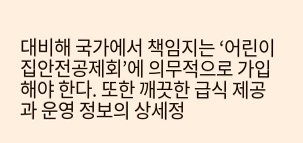대비해 국가에서 책임지는 ‘어린이집안전공제회’에 의무적으로 가입해야 한다. 또한 깨끗한 급식 제공과 운영 정보의 상세정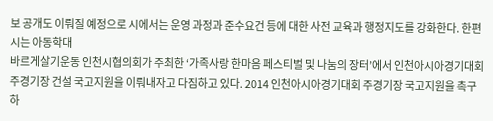보 공개도 이뤄질 예정으로 시에서는 운영 과정과 준수요건 등에 대한 사전 교육과 행정지도를 강화한다. 한편 시는 아동학대
바르게살기운동 인천시협의회가 주최한 ‘가족사랑 한마음 페스티벌 및 나눔의 장터’에서 인천아시아경기대회 주경기장 건설 국고지원을 이뤄내자고 다짐하고 있다. 2014 인천아시아경기대회 주경기장 국고지원을 촉구하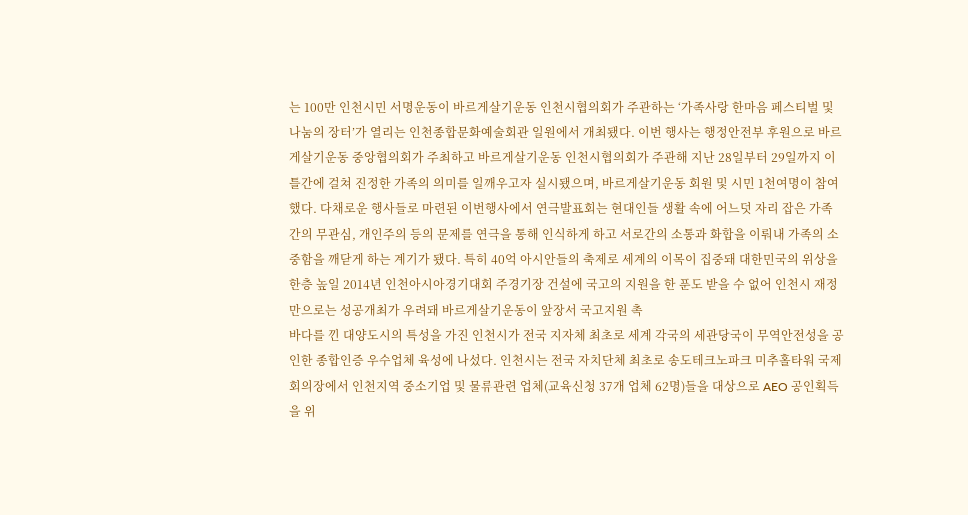는 100만 인천시민 서명운동이 바르게살기운동 인천시협의회가 주관하는 ‘가족사랑 한마음 페스티벌 및 나눔의 장터’가 열리는 인천종합문화예술회관 일원에서 개최됐다. 이번 행사는 행정안전부 후원으로 바르게살기운동 중앙협의회가 주최하고 바르게살기운동 인천시협의회가 주관해 지난 28일부터 29일까지 이틀간에 걸쳐 진정한 가족의 의미를 일깨우고자 실시됐으며, 바르게살기운동 회원 및 시민 1천여명이 참여 했다. 다채로운 행사들로 마련된 이번행사에서 연극발표회는 현대인들 생활 속에 어느덧 자리 잡은 가족 간의 무관심, 개인주의 등의 문제를 연극을 통해 인식하게 하고 서로간의 소통과 화합을 이뤄내 가족의 소중함을 깨닫게 하는 계기가 됐다. 특히 40억 아시안들의 축제로 세계의 이목이 집중돼 대한민국의 위상을 한층 높일 2014년 인천아시아경기대회 주경기장 건설에 국고의 지원을 한 푼도 받을 수 없어 인천시 재정만으로는 성공개최가 우려돼 바르게살기운동이 앞장서 국고지원 촉
바다를 낀 대양도시의 특성을 가진 인천시가 전국 지자체 최초로 세계 각국의 세관당국이 무역안전성을 공인한 종합인증 우수업체 육성에 나섰다. 인천시는 전국 자치단체 최초로 송도테크노파크 미추홀타워 국제회의장에서 인천지역 중소기업 및 물류관련 업체(교육신청 37개 업체 62명)들을 대상으로 AEO 공인획득을 위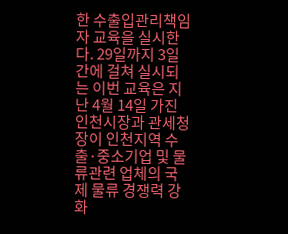한 수출입관리책임자 교육을 실시한다. 29일까지 3일간에 걸쳐 실시되는 이번 교육은 지난 4월 14일 가진 인천시장과 관세청장이 인천지역 수출·중소기업 및 물류관련 업체의 국제 물류 경쟁력 강화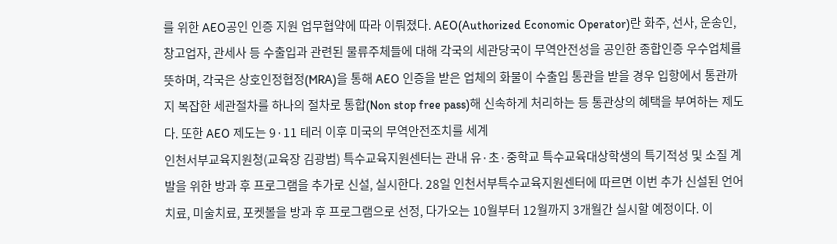를 위한 AEO공인 인증 지원 업무협약에 따라 이뤄졌다. AEO(Authorized Economic Operator)란 화주, 선사, 운송인, 창고업자, 관세사 등 수출입과 관련된 물류주체들에 대해 각국의 세관당국이 무역안전성을 공인한 종합인증 우수업체를 뜻하며, 각국은 상호인정협정(MRA)을 통해 AEO 인증을 받은 업체의 화물이 수출입 통관을 받을 경우 입항에서 통관까지 복잡한 세관절차를 하나의 절차로 통합(Non stop free pass)해 신속하게 처리하는 등 통관상의 혜택을 부여하는 제도다. 또한 AEO 제도는 9·11 테러 이후 미국의 무역안전조치를 세계
인천서부교육지원청(교육장 김광범) 특수교육지원센터는 관내 유·초·중학교 특수교육대상학생의 특기적성 및 소질 계발을 위한 방과 후 프로그램을 추가로 신설, 실시한다. 28일 인천서부특수교육지원센터에 따르면 이번 추가 신설된 언어치료, 미술치료, 포켓볼을 방과 후 프로그램으로 선정, 다가오는 10월부터 12월까지 3개월간 실시할 예정이다. 이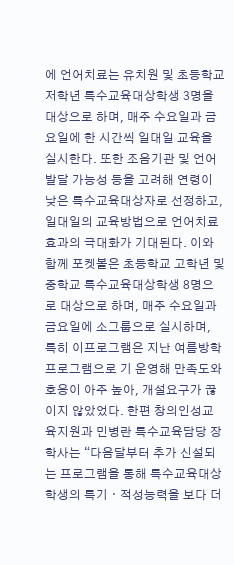에 언어치료는 유치원 및 초등학교 저학년 특수교육대상학생 3명을 대상으로 하며, 매주 수요일과 금요일에 한 시간씩 일대일 교육을 실시한다. 또한 조음기관 및 언어발달 가능성 등을 고려해 연령이 낮은 특수교육대상자로 선정하고, 일대일의 교육방법으로 언어치료 효과의 극대화가 기대된다. 이와 함께 포켓볼은 초등학교 고학년 및 중학교 특수교육대상학생 8명으로 대상으로 하며, 매주 수요일과 금요일에 소그룹으로 실시하며, 특히 이프로그램은 지난 여름방학 프로그램으로 기 운영해 만족도와 호응이 아주 높아, 개설요구가 끊이지 않았었다. 한편 창의인성교육지원과 민병란 특수교육담당 장학사는 “다음달부터 추가 신설되는 프로그램을 통해 특수교육대상학생의 특기ㆍ적성능력을 보다 더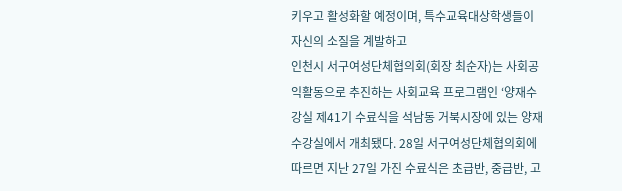키우고 활성화할 예정이며, 특수교육대상학생들이 자신의 소질을 계발하고
인천시 서구여성단체협의회(회장 최순자)는 사회공익활동으로 추진하는 사회교육 프로그램인 ‘양재수강실 제41기 수료식을 석남동 거북시장에 있는 양재수강실에서 개최됐다. 28일 서구여성단체협의회에 따르면 지난 27일 가진 수료식은 초급반, 중급반, 고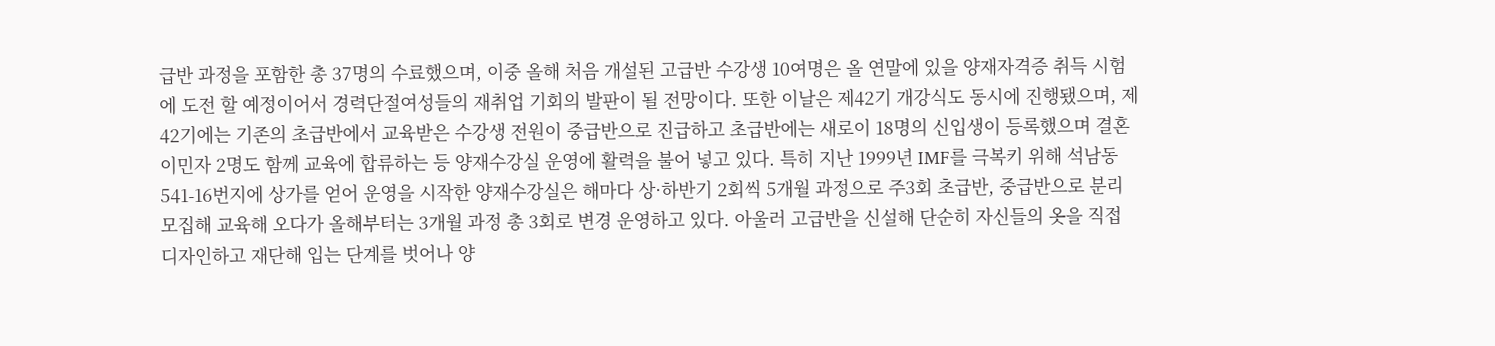급반 과정을 포함한 총 37명의 수료했으며, 이중 올해 처음 개설된 고급반 수강생 10여명은 올 연말에 있을 양재자격증 취득 시험에 도전 할 예정이어서 경력단절여성들의 재취업 기회의 발판이 될 전망이다. 또한 이날은 제42기 개강식도 동시에 진행됐으며, 제42기에는 기존의 초급반에서 교육받은 수강생 전원이 중급반으로 진급하고 초급반에는 새로이 18명의 신입생이 등록했으며 결혼이민자 2명도 함께 교육에 합류하는 등 양재수강실 운영에 활력을 불어 넣고 있다. 특히 지난 1999년 IMF를 극복키 위해 석남동 541-16번지에 상가를 얻어 운영을 시작한 양재수강실은 해마다 상·하반기 2회씩 5개월 과정으로 주3회 초급반, 중급반으로 분리 모집해 교육해 오다가 올해부터는 3개월 과정 총 3회로 변경 운영하고 있다. 아울러 고급반을 신설해 단순히 자신들의 옷을 직접 디자인하고 재단해 입는 단계를 벗어나 양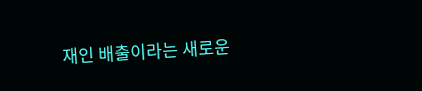재인 배출이라는 새로운